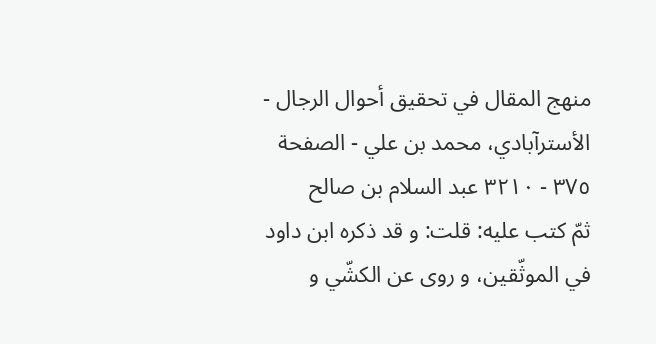منهج المقال في تحقيق أحوال الرجال - الأسترآبادي، محمد بن علي - الصفحة ٣٧٥ - ٣٢١٠ عبد السلام بن صالح
ثمّ كتب عليه: قلت: و قد ذكره ابن داود في الموثّقين، و روى عن الكشّي و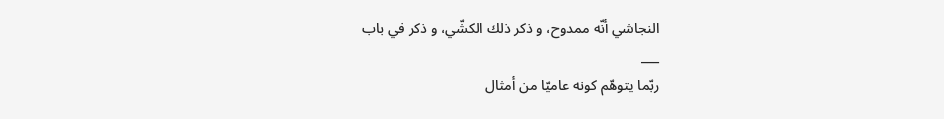النجاشي أنّه ممدوح، و ذكر ذلك الكشّي، و ذكر في باب
___
ربّما يتوهّم كونه عاميّا من أمثال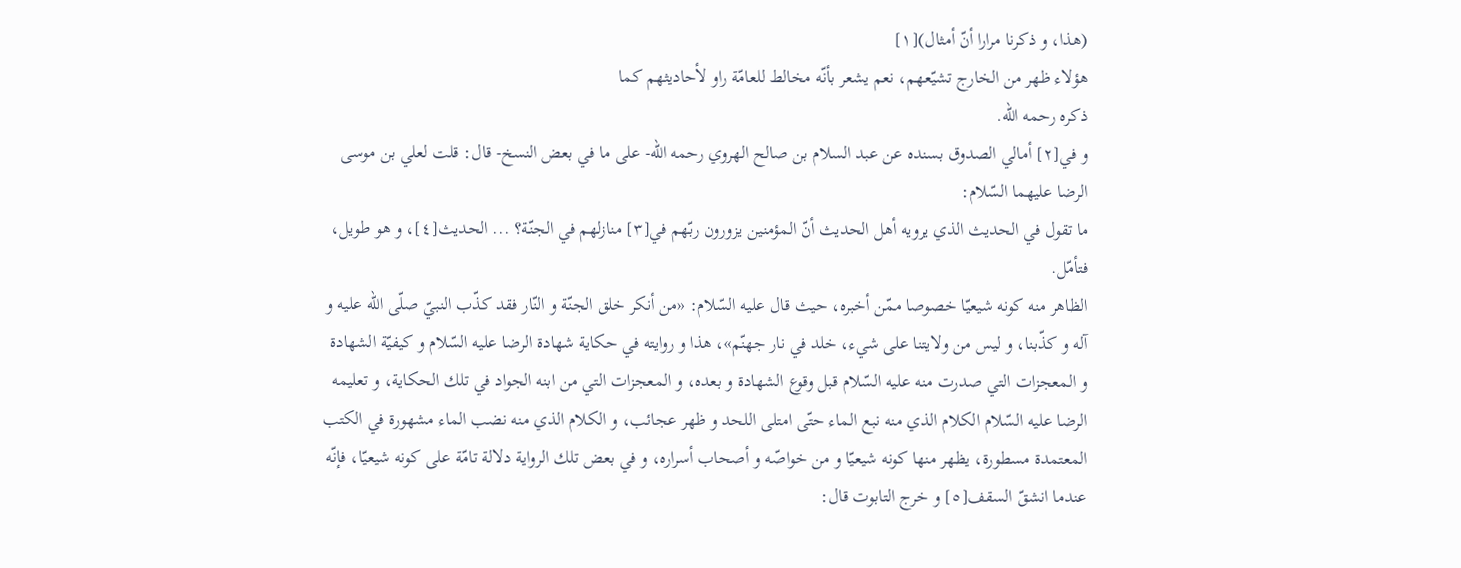(هذا، و ذكرنا مرارا أنّ أمثال)[١]
هؤلاء ظهر من الخارج تشيّعهم، نعم يشعر بأنّه مخالط للعامّة راو لأحاديثهم كما
ذكره رحمه اللّه.
و في[٢] أمالي الصدوق بسنده عن عبد السلام بن صالح الهروي رحمه اللّه- على ما في بعض النسخ- قال: قلت لعلي بن موسى الرضا عليهما السّلام:
ما تقول في الحديث الذي يرويه أهل الحديث أنّ المؤمنين يزورون ربّهم في[٣] منازلهم في الجنّة؟ ... الحديث[٤]، و هو طويل، فتأمّل.
الظاهر منه كونه شيعيّا خصوصا ممّن أخبره، حيث قال عليه السّلام: «من أنكر خلق الجنّة و النّار فقد كذّب النبيّ صلّى اللّه عليه و آله و كذّبنا، و ليس من ولايتنا على شيء، خلد في نار جهنّم»، هذا و روايته في حكاية شهادة الرضا عليه السّلام و كيفيّة الشهادة و المعجزات التي صدرت منه عليه السّلام قبل وقوع الشهادة و بعده، و المعجزات التي من ابنه الجواد في تلك الحكاية، و تعليمه الرضا عليه السّلام الكلام الذي منه نبع الماء حتّى امتلى اللحد و ظهر عجائب، و الكلام الذي منه نضب الماء مشهورة في الكتب المعتمدة مسطورة، يظهر منها كونه شيعيّا و من خواصّه و أصحاب أسراره، و في بعض تلك الرواية دلالة تامّة على كونه شيعيّا، فإنّه عندما انشقّ السقف[٥] و خرج التابوت قال: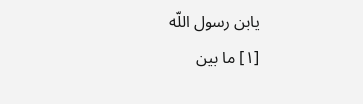يابن رسول اللّه
[١] ما بين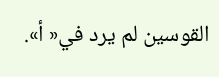القوسين لم يرد في« أ».